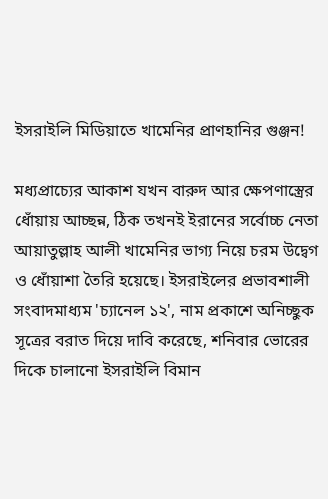ইসরাইলি মিডিয়াতে খামেনির প্রাণহানির গুঞ্জন!

মধ্যপ্রাচ্যের আকাশ যখন বারুদ আর ক্ষেপণাস্ত্রের ধোঁয়ায় আচ্ছন্ন, ঠিক তখনই ইরানের সর্বোচ্চ নেতা আয়াতুল্লাহ আলী খামেনির ভাগ্য নিয়ে চরম উদ্বেগ ও ধোঁয়াশা তৈরি হয়েছে। ইসরাইলের প্রভাবশালী সংবাদমাধ্যম 'চ্যানেল ১২', নাম প্রকাশে অনিচ্ছুক সূত্রের বরাত দিয়ে দাবি করেছে, শনিবার ভোরের দিকে চালানো ইসরাইলি বিমান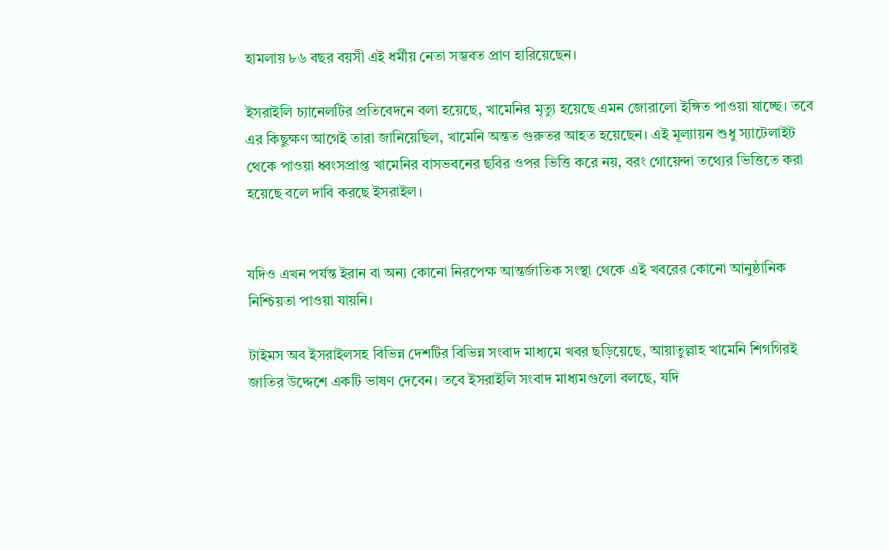হামলায় ৮৬ বছর বয়সী এই ধর্মীয় নেতা সম্ভবত প্রাণ হারিয়েছেন।

ইসরাইলি চ্যানেলটির প্রতিবেদনে বলা হয়েছে, খামেনির মৃত্যু হয়েছে এমন জোরালো ইঙ্গিত পাওয়া যাচ্ছে। তবে এর কিছুক্ষণ আগেই তারা জানিয়েছিল, খামেনি অন্তত গুরুতর আহত হয়েছেন। এই মূল্যায়ন শুধু স্যাটেলাইট থেকে পাওয়া ধ্বংসপ্রাপ্ত খামেনির বাসভবনের ছবির ওপর ভিত্তি করে নয়, বরং গোয়েন্দা তথ্যের ভিত্তিতে করা হয়েছে বলে দাবি করছে ইসরাইল।


যদিও এখন পর্যন্ত ইরান বা অন্য কোনো নিরপেক্ষ আন্তর্জাতিক সংস্থা থেকে এই খবরের কোনো আনুষ্ঠানিক নিশ্চিয়তা পাওয়া যায়নি।

টাইমস অব ইসরাইলসহ বিভিন্ন দেশটির বিভিন্ন সংবাদ মাধ্যমে খবর ছড়িয়েছে, আয়াতুল্লাহ খামেনি শিগগিরই জাতির উদ্দেশে একটি ভাষণ দেবেন। তবে ইসরাইলি সংবাদ মাধ্যমগুলো বলছে, যদি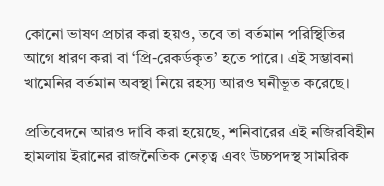কোনো ভাষণ প্রচার করা হয়ও, তবে তা বর্তমান পরিস্থিতির আগে ধারণ করা বা ‘প্রি-রেকর্ডকৃত’ হতে পারে। এই সম্ভাবনা খামেনির বর্তমান অবস্থা নিয়ে রহস্য আরও ঘনীভূত করেছে।

প্রতিবেদনে আরও দাবি করা হয়েছে, শনিবারের এই নজিরবিহীন হামলায় ইরানের রাজনৈতিক নেতৃত্ব এবং উচ্চপদস্থ সামরিক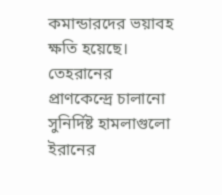কমান্ডারদের ভয়াবহ ক্ষতি হয়েছে। তেহরানের প্রাণকেন্দ্রে চালানো সুনির্দিষ্ট হামলাগুলো ইরানের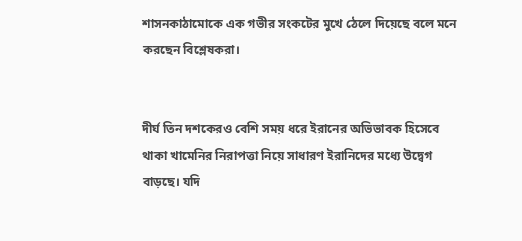শাসনকাঠামোকে এক গভীর সংকটের মুখে ঠেলে দিয়েছে বলে মনে করছেন বিশ্লেষকরা।


দীর্ঘ তিন দশকেরও বেশি সময় ধরে ইরানের অভিভাবক হিসেবে থাকা খামেনির নিরাপত্তা নিয়ে সাধারণ ইরানিদের মধ্যে উদ্বেগ বাড়ছে। যদি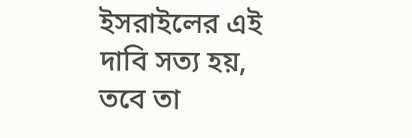ইসরাইলের এই দাবি সত্য হয়, তবে তা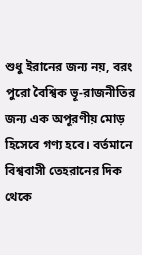শুধু ইরানের জন্য নয়, বরং পুরো বৈশ্বিক ভূ-রাজনীতির জন্য এক অপূরণীয় মোড় হিসেবে গণ্য হবে। বর্তমানে বিশ্ববাসী তেহরানের দিক থেকে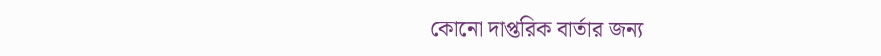কোনো দাপ্তরিক বার্তার জন্য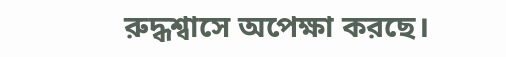রুদ্ধশ্বাসে অপেক্ষা করছে।